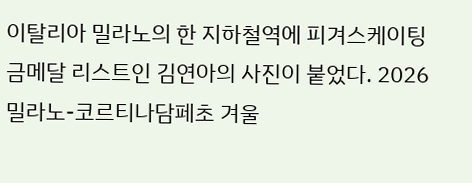이탈리아 밀라노의 한 지하철역에 피겨스케이팅 금메달 리스트인 김연아의 사진이 붙었다. 2026 밀라노-코르티나담페초 겨울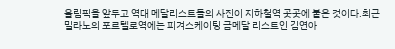올림픽을 앞두고 역대 메달리스트들의 사진이 지하철역 곳곳에 붙은 것이다.최근 밀라노의 포르텔로역에는 피겨스케이팅 금메달 리스트인 김연아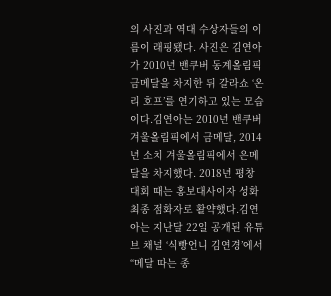의 사진과 역대 수상자들의 이름이 래핑됐다. 사진은 김연아가 2010년 밴쿠버 동계올림픽 금메달을 차지한 뒤 갈라쇼 ‘온리 호프’를 연기하고 있는 모습이다.김연아는 2010년 밴쿠버 겨울올림픽에서 금메달, 2014년 소치 겨울올림픽에서 은메달을 차지했다. 2018년 평창 대회 때는 홍보대사이자 성화 최종 점화자로 활약했다.김연아는 지난달 22일 공개된 유튜브 채널 ‘식빵언니 김연경’에서 “메달 따는 종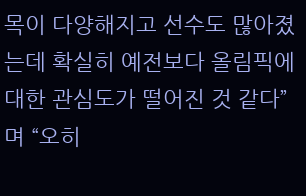목이 다양해지고 선수도 많아졌는데 확실히 예전보다 올림픽에 대한 관심도가 떨어진 것 같다”며 “오히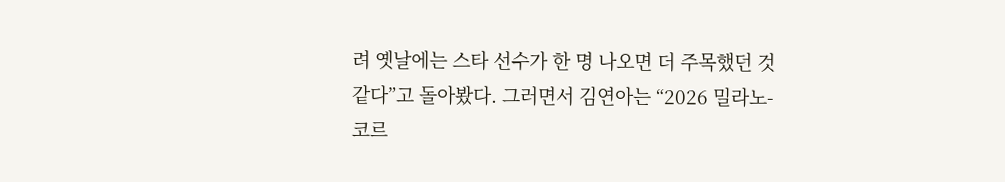려 옛날에는 스타 선수가 한 명 나오면 더 주목했던 것 같다”고 돌아봤다. 그러면서 김연아는 “2026 밀라노-코르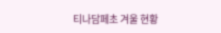티나담페초 겨울 현황